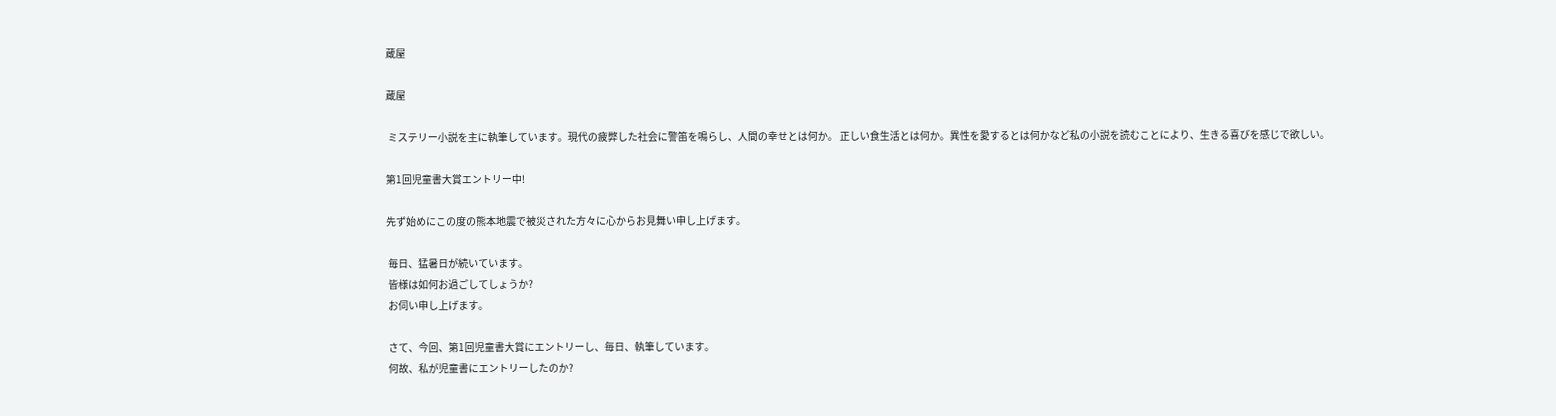蔵屋

蔵屋

 ミステリー小説を主に執筆しています。現代の疲弊した社会に警笛を鳴らし、人間の幸せとは何か。 正しい食生活とは何か。異性を愛するとは何かなど私の小説を読むことにより、生きる喜びを感じで欲しい。

第1回児童書大賞エントリー中!

先ず始めにこの度の熊本地震で被災された方々に心からお見舞い申し上げます。

 毎日、猛暑日が続いています。
 皆様は如何お過ごしてしょうか?
 お伺い申し上げます。

 さて、今回、第1回児童書大賞にエントリーし、毎日、執筆しています。
 何故、私が児童書にエントリーしたのか?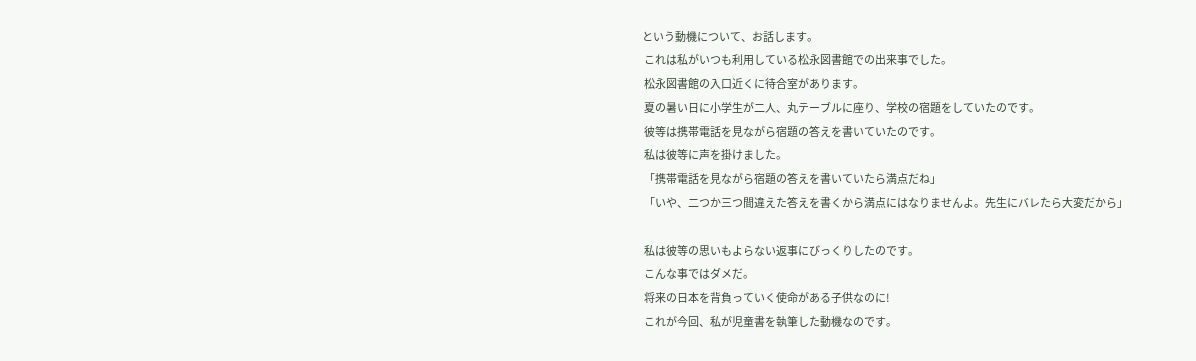という動機について、お話します。
 これは私がいつも利用している松永図書館での出来事でした。
 松永図書館の入口近くに待合室があります。
 夏の暑い日に小学生が二人、丸テーブルに座り、学校の宿題をしていたのです。
 彼等は携帯電話を見ながら宿題の答えを書いていたのです。
 私は彼等に声を掛けました。
 「携帯電話を見ながら宿題の答えを書いていたら満点だね」
 「いや、二つか三つ間違えた答えを書くから満点にはなりませんよ。先生にバレたら大変だから」

 私は彼等の思いもよらない返事にびっくりしたのです。
 こんな事ではダメだ。
 将来の日本を背負っていく使命がある子供なのに!
 これが今回、私が児童書を執筆した動機なのです。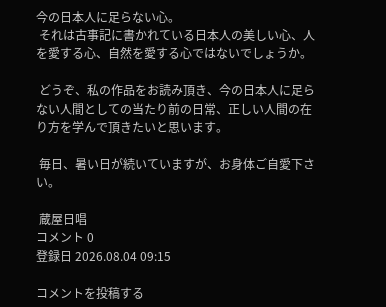今の日本人に足らない心。
 それは古事記に書かれている日本人の美しい心、人を愛する心、自然を愛する心ではないでしょうか。

 どうぞ、私の作品をお読み頂き、今の日本人に足らない人間としての当たり前の日常、正しい人間の在り方を学んで頂きたいと思います。

 毎日、暑い日が続いていますが、お身体ご自愛下さい。

 蔵屋日唱
コメント 0
登録日 2026.08.04 09:15

コメントを投稿する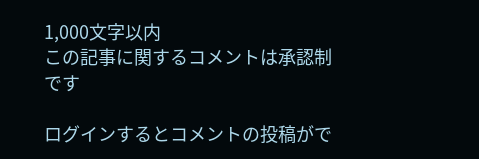1,000文字以内
この記事に関するコメントは承認制です

ログインするとコメントの投稿がで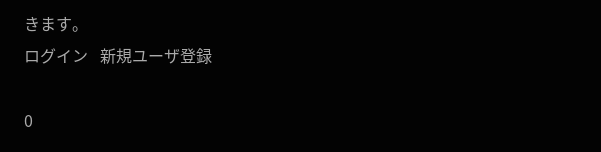きます。
ログイン   新規ユーザ登録

0